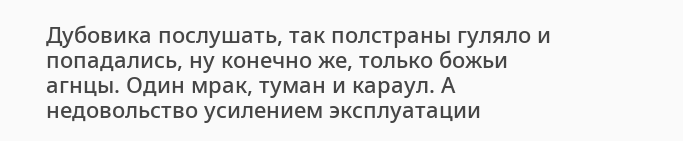Дубовика послушать, так полстраны гуляло и попадались, ну конечно же, только божьи агнцы. Один мрак, туман и караул. А недовольство усилением эксплуатации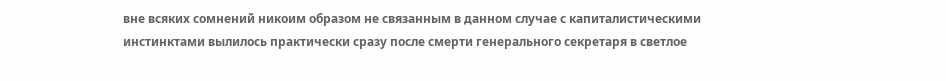вне всяких сомнений никоим образом не связанным в данном случае с капиталистическими инстинктами вылилось практически сразу после смерти генерального секретаря в светлое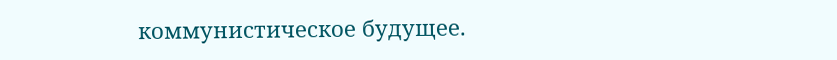коммунистическое будущее.